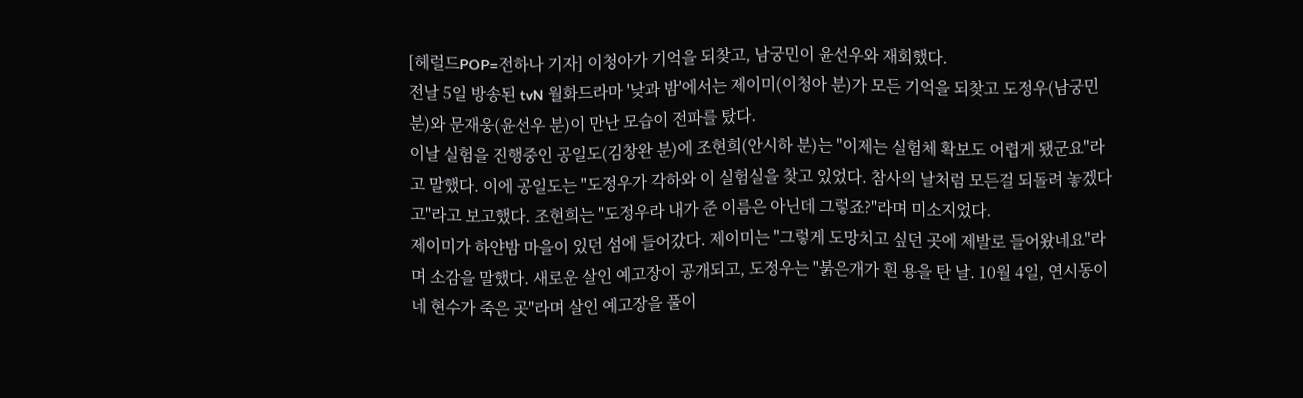[헤럴드POP=전하나 기자] 이청아가 기억을 되찾고, 남궁민이 윤선우와 재회했다.
전날 5일 방송된 tvN 월화드라마 '낮과 밤'에서는 제이미(이청아 분)가 모든 기억을 되찾고 도정우(남궁민 분)와 문재웅(윤선우 분)이 만난 모습이 전파를 탔다.
이날 실험을 진행중인 공일도(김창완 분)에 조현희(안시하 분)는 "이제는 실험체 확보도 어렵게 됐군요"라고 말했다. 이에 공일도는 "도정우가 각하와 이 실험실을 찾고 있었다. 참사의 날처럼 모든걸 되돌려 놓겠다고"라고 보고했다. 조현희는 "도정우라 내가 준 이름은 아닌데 그렇죠?"라며 미소지었다.
제이미가 하얀밤 마을이 있던 섬에 들어갔다. 제이미는 "그렇게 도망치고 싶던 곳에 제발로 들어왔네요"라며 소감을 말했다. 새로운 살인 예고장이 공개되고, 도정우는 "붉은개가 흰 용을 탄 날. 10월 4일, 연시동이네 현수가 죽은 곳"라며 살인 예고장을 풀이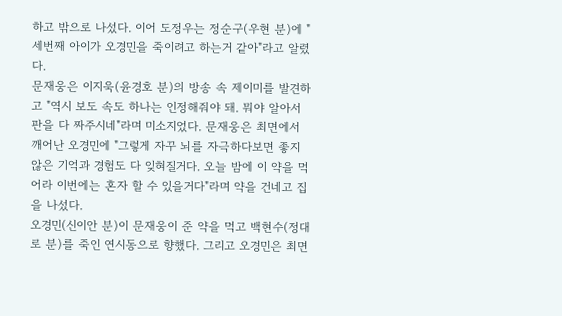하고 밖으로 나섰다. 이어 도정우는 정순구(우현 분)에 "세번째 아이가 오경민을 죽이려고 하는거 같아"라고 알렸다.
문재웅은 이지욱(윤경호 분)의 방송 속 제이미를 발견하고 "역시 보도 속도 하나는 인정해줘야 돼. 뭐야 알아서 판을 다 짜주시네"라며 미소지었다. 문재웅은 최면에서 깨어난 오경민에 "그렇게 자꾸 뇌를 자극하다보면 좋지 않은 기억과 경험도 다 잊혀질거다. 오늘 밤에 이 약을 먹어라 이번에는 혼자 할 수 있을거다"라며 약을 건네고 집을 나섰다.
오경민(신이안 분)이 문재웅이 준 약을 먹고 백현수(정대로 분)를 죽인 연시동으로 향했다. 그리고 오경민은 최면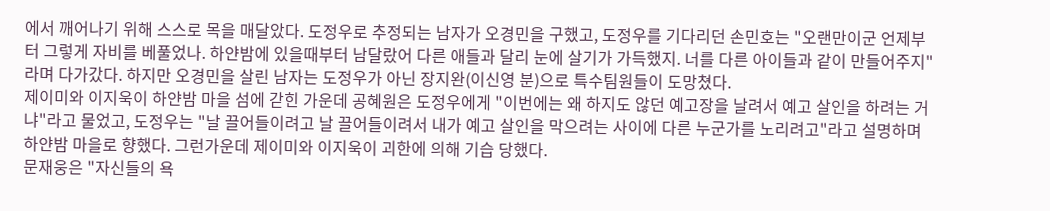에서 깨어나기 위해 스스로 목을 매달았다. 도정우로 추정되는 남자가 오경민을 구했고, 도정우를 기다리던 손민호는 "오랜만이군 언제부터 그렇게 자비를 베풀었나. 하얀밤에 있을때부터 남달랐어 다른 애들과 달리 눈에 살기가 가득했지. 너를 다른 아이들과 같이 만들어주지"라며 다가갔다. 하지만 오경민을 살린 남자는 도정우가 아닌 장지완(이신영 분)으로 특수팀원들이 도망쳤다.
제이미와 이지욱이 하얀밤 마을 섬에 갇힌 가운데 공혜원은 도정우에게 "이번에는 왜 하지도 않던 예고장을 날려서 예고 살인을 하려는 거냐"라고 물었고, 도정우는 "날 끌어들이려고 날 끌어들이려서 내가 예고 살인을 막으려는 사이에 다른 누군가를 노리려고"라고 설명하며 하얀밤 마을로 향했다. 그런가운데 제이미와 이지욱이 괴한에 의해 기습 당했다.
문재웅은 "자신들의 욕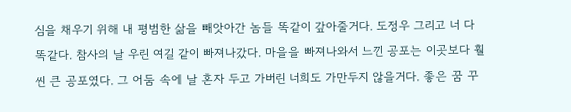심을 채우기 위해 내 평범한 삶을 빼앗아간 놈들 똑같이 갚아줄거다. 도정우 그리고 너 다 똑같다. 참사의 날 우린 여길 같이 빠져나갔다. 마을을 빠져나와서 느낀 공포는 이곳보다 훨씬 큰 공포였다. 그 어둠 속에 날 혼자 두고 가버린 너희도 가만두지 않을거다. 좋은 꿈 꾸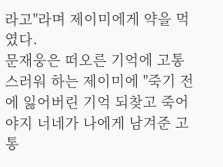라고"라며 제이미에게 약을 먹였다.
문재웅은 떠오른 기억에 고통스러워 하는 제이미에 "죽기 전에 잃어버린 기억 되찾고 죽어야지 너네가 나에게 남겨준 고통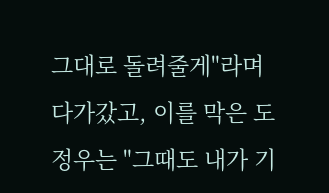그대로 돌려줄게"라며 다가갔고, 이를 막은 도정우는 "그때도 내가 기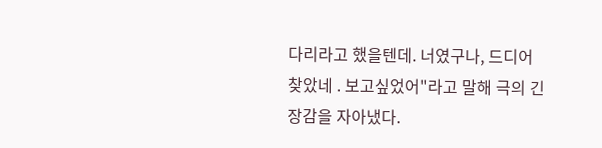다리라고 했을텐데. 너였구나, 드디어 찾았네 . 보고싶었어"라고 말해 극의 긴장감을 자아냈다.